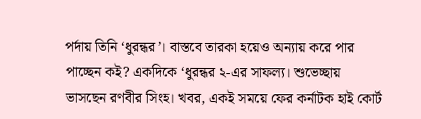পর্দায় তিনি ‘ধুরন্ধর’। বাস্তবে তারকা হয়েও অন্যায় করে পার পাচ্ছেন কই? একদিকে ‘ধুরন্ধর ২-এর সাফল্য। শুভেচ্ছায় ভাসছেন রণবীর সিংহ। খবর, একই সময়ে ফের কর্নাটক হাই কোর্ট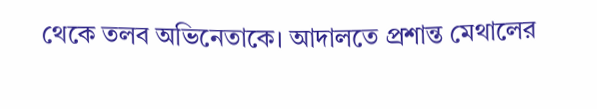থেকে তলব অভিনেতাকে। আদালতে প্রশান্ত মেথালের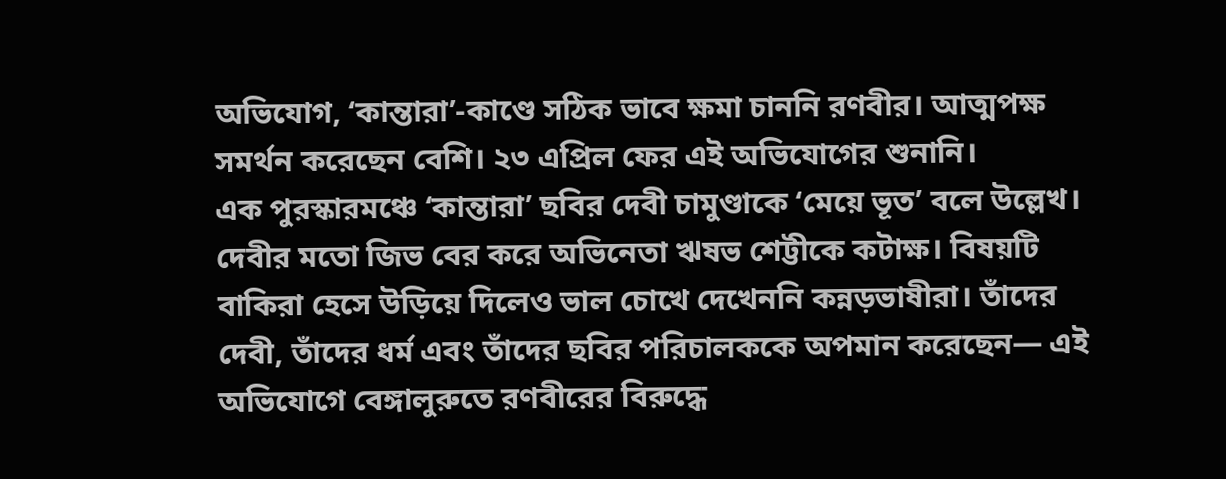অভিযোগ, ‘কান্তারা’-কাণ্ডে সঠিক ভাবে ক্ষমা চাননি রণবীর। আত্মপক্ষ সমর্থন করেছেন বেশি। ২৩ এপ্রিল ফের এই অভিযোগের শুনানি।
এক পুরস্কারমঞ্চে ‘কান্তারা’ ছবির দেবী চামুণ্ডাকে ‘মেয়ে ভূত’ বলে উল্লেখ। দেবীর মতো জিভ বের করে অভিনেতা ঋষভ শেট্টীকে কটাক্ষ। বিষয়টি বাকিরা হেসে উড়িয়ে দিলেও ভাল চোখে দেখেননি কন্নড়ভাষীরা। তাঁদের দেবী, তাঁদের ধর্ম এবং তাঁদের ছবির পরিচালককে অপমান করেছেন— এই অভিযোগে বেঙ্গালুরুতে রণবীরের বিরুদ্ধে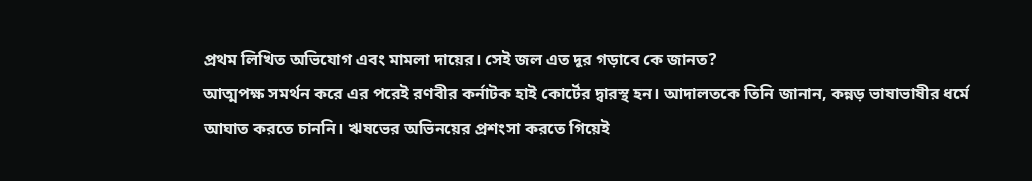প্রথম লিখিত অভিযোগ এবং মামলা দায়ের। সেই জল এত দূর গড়াবে কে জানত?
আত্মপক্ষ সমর্থন করে এর পরেই রণবীর কর্নাটক হাই কোর্টের দ্বারস্থ হন। আদালতকে তিনি জানান, কন্নড় ভাষাভাষীর ধর্মে আঘাত করতে চাননি। ঋষভের অভিনয়ের প্রশংসা করতে গিয়েই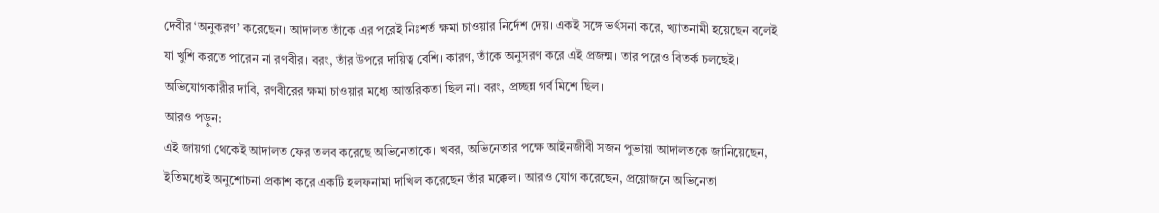দেবীর ‘অনুকরণ’ করেছেন। আদালত তাঁকে এর পরেই নিঃশর্ত ক্ষমা চাওয়ার নির্দেশ দেয়। একই সঙ্গে ভর্ৎসনা করে, খ্যাতনামী হয়েছেন বলেই যা খুশি করতে পারেন না রণবীর। বরং, তাঁর উপরে দায়িত্ব বেশি। কারণ, তাঁকে অনুসরণ করে এই প্রজন্ম। তার পরেও বিতর্ক চলছেই। অভিযোগকারীর দাবি, রণবীরের ক্ষমা চাওয়ার মধ্যে আন্তরিকতা ছিল না। বরং, প্রচ্ছন্ন গর্ব মিশে ছিল।
আরও পড়ুন:
এই জায়গা থেকেই আদালত ফের তলব করেছে অভিনেতাকে। খবর, অভিনেতার পক্ষে আইনজীবী সজন পুভায়া আদালতকে জানিয়েছেন, ইতিমধ্যেই অনুশোচনা প্রকাশ করে একটি হলফনামা দাখিল করেছেন তাঁর মক্কেল। আরও যোগ করেছেন, প্রয়োজনে অভিনেতা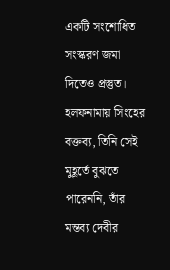একটি সংশোধিত সংস্করণ জমা দিতেও প্রস্তুত। হলফনামায় সিংহের বক্তব্য, তিনি সেই মুহূর্তে বুঝতে পারেননি, তাঁর মন্তব্য দেবীর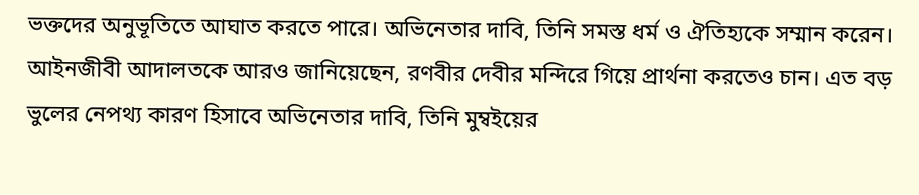ভক্তদের অনুভূতিতে আঘাত করতে পারে। অভিনেতার দাবি, তিনি সমস্ত ধর্ম ও ঐতিহ্যকে সম্মান করেন।
আইনজীবী আদালতকে আরও জানিয়েছেন, রণবীর দেবীর মন্দিরে গিয়ে প্রার্থনা করতেও চান। এত বড় ভুলের নেপথ্য কারণ হিসাবে অভিনেতার দাবি, তিনি মুম্বইয়ের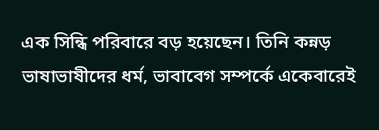এক সিন্ধি পরিবারে বড় হয়েছেন। তিনি কন্নড় ভাষাভাষীদের ধর্ম, ভাবাবেগ সম্পর্কে একেবারেই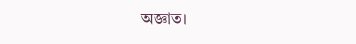অজ্ঞাত।